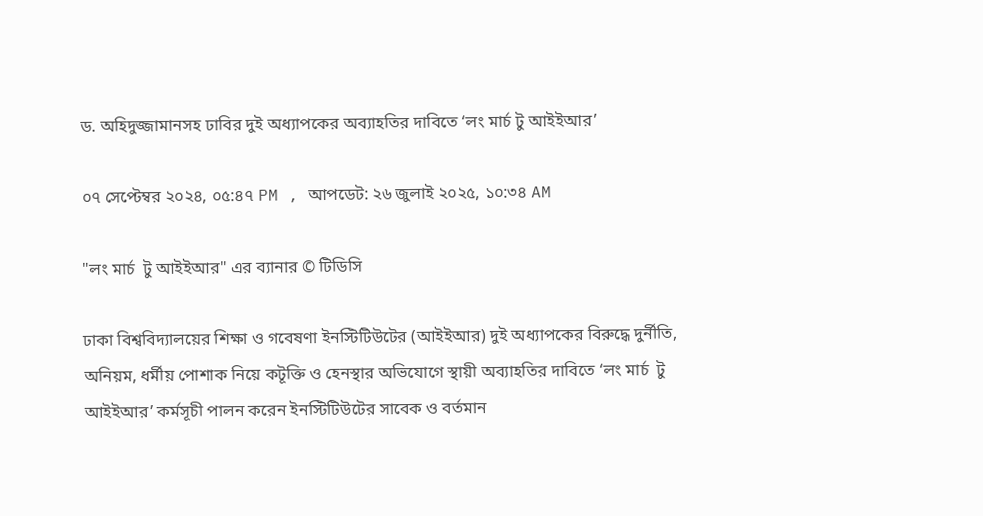ড. অহিদুজ্জামানসহ ঢাবির দুই অধ্যাপকের অব্যাহতির দাবিতে ‘লং মার্চ টু আইইআর’

০৭ সেপ্টেম্বর ২০২৪, ০৫:৪৭ PM , আপডেট: ২৬ জুলাই ২০২৫, ১০:৩৪ AM

"লং মার্চ  টু আইইআর" এর ব্যানার © টিডিসি

ঢাকা বিশ্ববিদ্যালয়ের শিক্ষা ও গবেষণা ইনস্টিটিউটের (আইইআর) দুই অধ্যাপকের বিরুদ্ধে দুর্নীতি, অনিয়ম, ধর্মীয় পোশাক নিয়ে কটূক্তি ও হেনস্থার অভিযোগে স্থায়ী অব্যাহতির দাবিতে ‘লং মার্চ  টু আইইআর’ কর্মসূচী পালন করেন ইনস্টিটিউটের সাবেক ও বর্তমান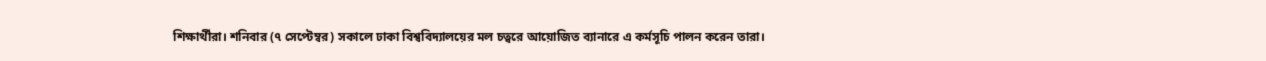শিক্ষার্থীরা। শনিবার (৭ সেপ্টেম্বর) সকালে ঢাকা বিশ্ববিদ্যালয়ের মল চত্বরে আয়োজিত ব্যানারে এ কর্মসূচি পালন করেন তারা।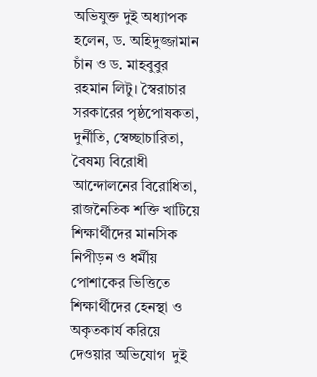অভিযুক্ত দুই অধ্যাপক হলেন, ড. অহিদুজ্জামান চাঁন ও ড. মাহবুবুর রহমান লিটু। স্বৈরাচার সরকারের পৃষ্ঠপোষকতা, দুর্নীতি, স্বেচ্ছাচারিতা, বৈষম্য বিরোধী আন্দোলনের বিরোধিতা, রাজনৈতিক শক্তি খাটিয়ে শিক্ষার্থীদের মানসিক নিপীড়ন ও ধর্মীয় পোশাকের ভিত্তিতে শিক্ষার্থীদের হেনস্থা ও অকৃতকার্য করিয়ে দেওয়ার অভিযোগ  দুই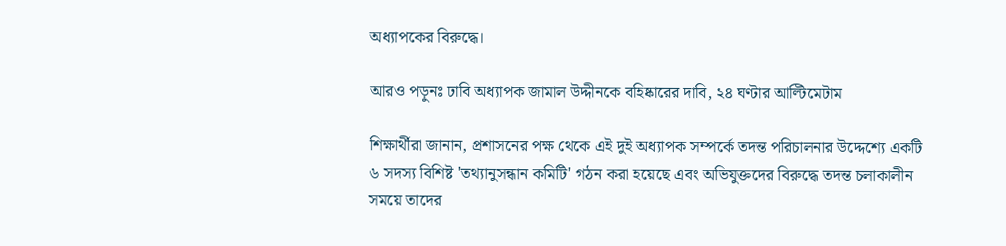অধ্যাপকের বিরুদ্ধে।

আরও পড়ুনঃ ঢাবি অধ্যাপক জামাল উদ্দীনকে বহিষ্কারের দাবি, ২৪ ঘণ্টার আল্টিমেটাম

শিক্ষার্থীরা জানান, প্রশাসনের পক্ষ থেকে এই দুই অধ্যাপক সম্পর্কে তদন্ত পরিচালনার উদ্দেশ্যে একটি ৬ সদস্য বিশিষ্ট 'তথ্যানুসন্ধান কমিটি' গঠন করা হয়েছে এবং অভিযুক্তদের বিরুদ্ধে তদন্ত চলাকালীন সময়ে তাদের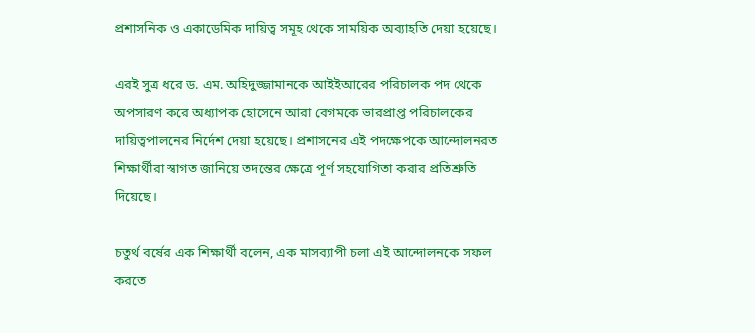প্রশাসনিক ও একাডেমিক দায়িত্ব সমূহ থেকে সাময়িক অব্যাহতি দেয়া হয়েছে।

এরই সুত্র ধরে ড. এম. অহিদুজ্জামানকে আইইআরের পরিচালক পদ থেকে অপসারণ করে অধ্যাপক হোসেনে আরা বেগমকে ভারপ্রাপ্ত পরিচালকের দায়িত্বপালনের নির্দেশ দেয়া হয়েছে। প্রশাসনের এই পদক্ষেপকে আন্দোলনরত শিক্ষার্থীরা স্বাগত জানিয়ে তদন্তের ক্ষেত্রে পূর্ণ সহযোগিতা করার প্রতিশ্রুতি দিয়েছে।

চতুর্থ বর্ষের এক শিক্ষার্থী বলেন, এক মাসব্যাপী চলা এই আন্দোলনকে সফল করতে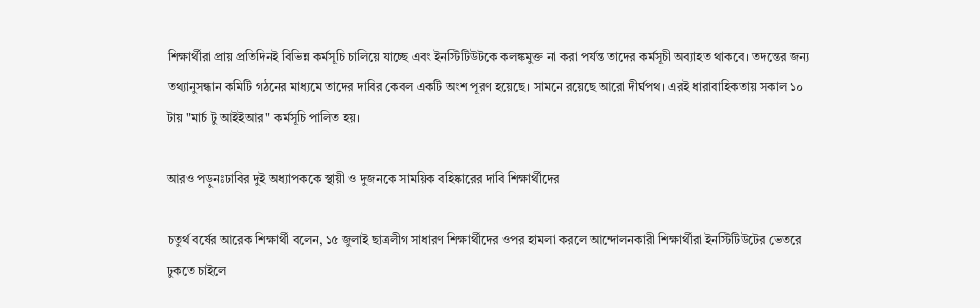শিক্ষার্থীরা প্রায় প্রতিদিনই বিভিন্ন কর্মসূচি চালিয়ে যাচ্ছে এবং ইনস্টিটিউটকে কলঙ্কমুক্ত না করা পর্যন্ত তাদের কর্মসূচী অব্যাহত থাকবে। তদন্তের জন্য তথ্যানুসন্ধান কমিটি গঠনের মাধ্যমে তাদের দাবির কেবল একটি অংশ পূরণ হয়েছে। সামনে রয়েছে আরো দীর্ঘপথ। এরই ধারাবাহিকতায় সকাল ১০ টায় "মার্চ টু আইইআর" কর্মসূচি পালিত হয়।

আরও পড়ুনঃঢাবির দুই অধ্যাপককে স্থায়ী ও দুজনকে সাময়িক বহিষ্কারের দাবি শিক্ষার্থীদের

চতুর্থ বর্ষের আরেক শিক্ষার্থী বলেন, ১৫ জুলাই ছাত্রলীগ সাধারণ শিক্ষার্থীদের ওপর হামলা করলে আন্দোলনকারী শিক্ষার্থীরা ইনস্টিটিউটের ভেতরে ঢুকতে চাইলে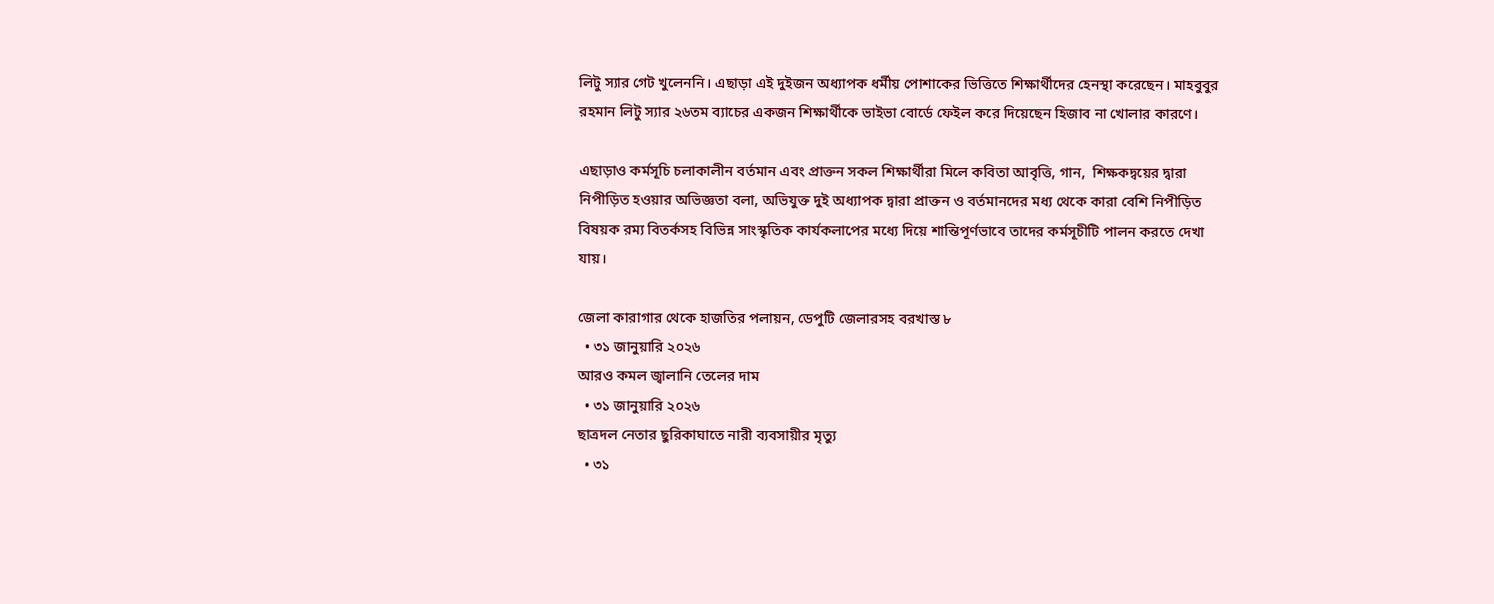লিটু স্যার গেট খুলেননি। এছাড়া এই দুইজন অধ্যাপক ধর্মীয় পোশাকের ভিত্তিতে শিক্ষার্থীদের হেনস্থা করেছেন। মাহবুবুর রহমান লিটু স্যার ২৬তম ব্যাচের একজন শিক্ষার্থীকে ভাইভা বোর্ডে ফেইল করে দিয়েছেন হিজাব না খোলার কারণে।

এছাড়াও কর্মসূচি চলাকালীন বর্তমান এবং প্রাক্তন সকল শিক্ষার্থীরা মিলে কবিতা আবৃত্তি, গান,  শিক্ষকদ্বয়ের দ্বারা নিপীড়িত হওয়ার অভিজ্ঞতা বলা, অভিযুক্ত দুই অধ্যাপক দ্বারা প্রাক্তন ও বর্তমানদের মধ্য থেকে কারা বেশি নিপীড়িত বিষয়ক রম্য বিতর্কসহ বিভিন্ন সাংস্কৃতিক কার্যকলাপের মধ্যে দিয়ে শান্তিপূর্ণভাবে তাদের কর্মসূচীটি পালন করতে দেখা যায়।

জেলা কারাগার থেকে হাজতির পলায়ন, ডেপুটি জেলারসহ বরখাস্ত ৮
  • ৩১ জানুয়ারি ২০২৬
আরও কমল জ্বালানি তেলের দাম
  • ৩১ জানুয়ারি ২০২৬
ছাত্রদল নেতার ছুরিকাঘাতে নারী ব্যবসায়ীর মৃত্যু
  • ৩১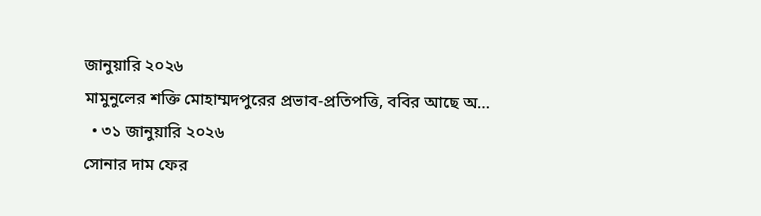জানুয়ারি ২০২৬
মামুনুলের শক্তি মোহাম্মদপুরের প্রভাব-প্রতিপত্তি, ববির আছে অ…
  • ৩১ জানুয়ারি ২০২৬
সোনার দাম ফের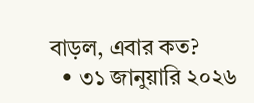বাড়ল, এবার কত?
  • ৩১ জানুয়ারি ২০২৬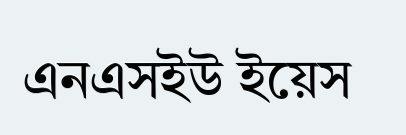এনএসইউ ইয়েস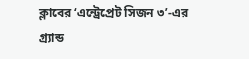ক্লাবের ‘এন্ট্রেপ্রেট সিজন ৩’-এর গ্র্যান্ড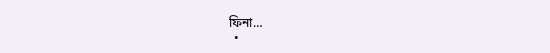ফিনা…
  •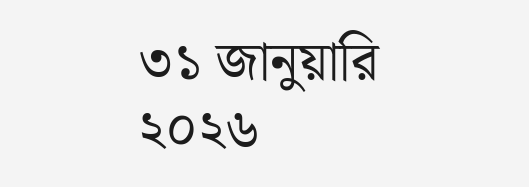৩১ জানুয়ারি ২০২৬